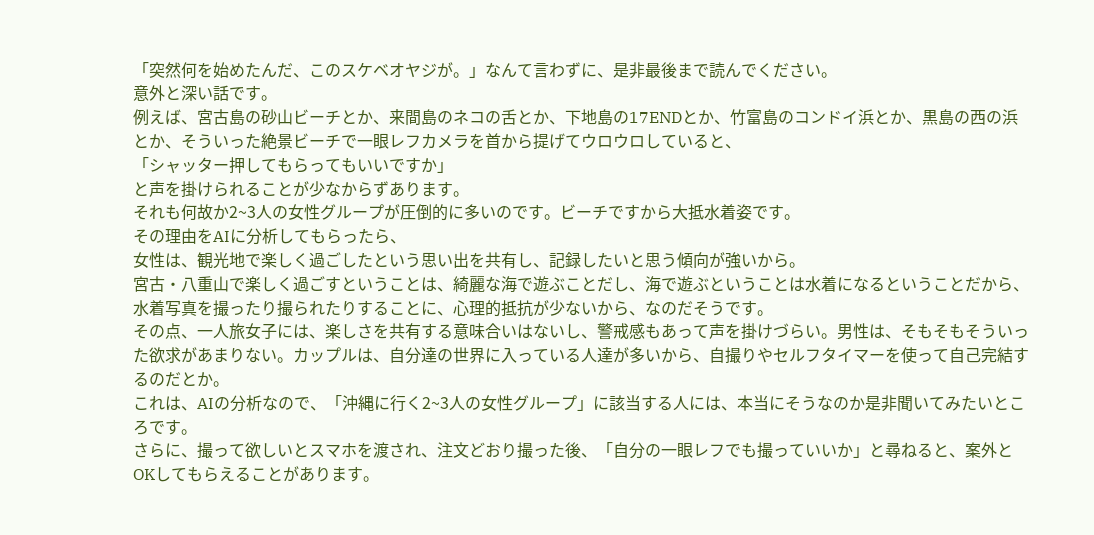「突然何を始めたんだ、このスケベオヤジが。」なんて言わずに、是非最後まで読んでください。
意外と深い話です。
例えば、宮古島の砂山ビーチとか、来間島のネコの舌とか、下地島の17ENDとか、竹富島のコンドイ浜とか、黒島の西の浜とか、そういった絶景ビーチで一眼レフカメラを首から提げてウロウロしていると、
「シャッター押してもらってもいいですか」
と声を掛けられることが少なからずあります。
それも何故か2~3人の女性グループが圧倒的に多いのです。ビーチですから大抵水着姿です。
その理由をAIに分析してもらったら、
女性は、観光地で楽しく過ごしたという思い出を共有し、記録したいと思う傾向が強いから。
宮古・八重山で楽しく過ごすということは、綺麗な海で遊ぶことだし、海で遊ぶということは水着になるということだから、水着写真を撮ったり撮られたりすることに、心理的抵抗が少ないから、なのだそうです。
その点、一人旅女子には、楽しさを共有する意味合いはないし、警戒感もあって声を掛けづらい。男性は、そもそもそういった欲求があまりない。カップルは、自分達の世界に入っている人達が多いから、自撮りやセルフタイマーを使って自己完結するのだとか。
これは、AIの分析なので、「沖縄に行く2~3人の女性グループ」に該当する人には、本当にそうなのか是非聞いてみたいところです。
さらに、撮って欲しいとスマホを渡され、注文どおり撮った後、「自分の一眼レフでも撮っていいか」と尋ねると、案外とOKしてもらえることがあります。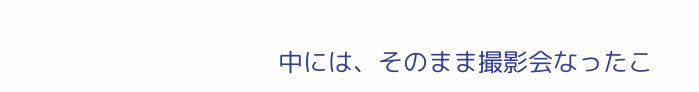中には、そのまま撮影会なったこ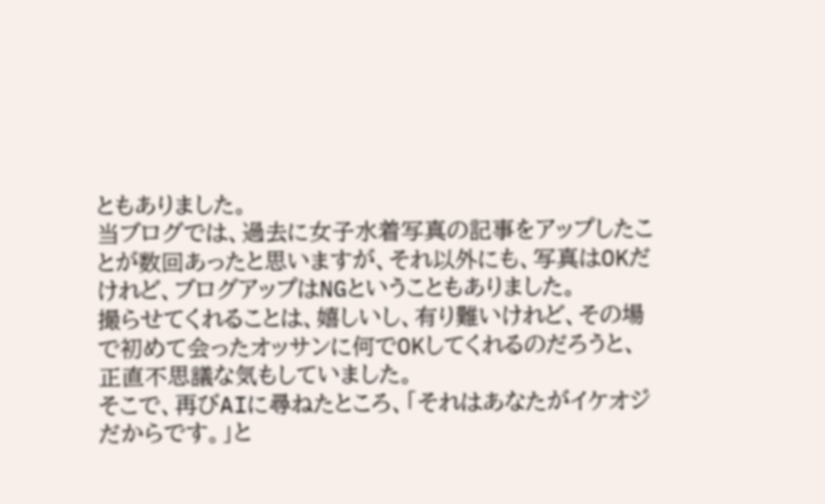ともありました。
当ブログでは、過去に女子水着写真の記事をアップしたことが数回あったと思いますが、それ以外にも、写真はOKだけれど、ブログアップはNGということもありました。
撮らせてくれることは、嬉しいし、有り難いけれど、その場で初めて会ったオッサンに何でOKしてくれるのだろうと、正直不思議な気もしていました。
そこで、再びAIに尋ねたところ、「それはあなたがイケオジだからです。」と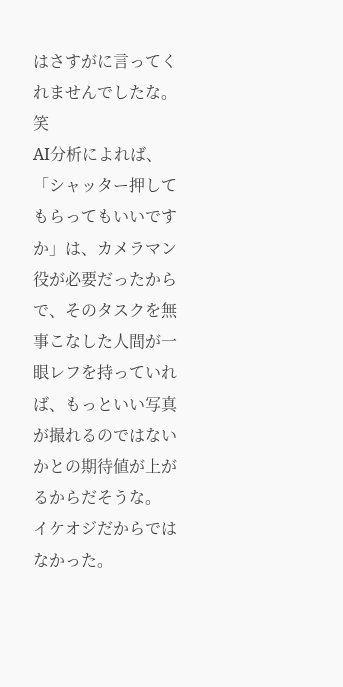はさすがに言ってくれませんでしたな。笑
AI分析によれば、
「シャッター押してもらってもいいですか」は、カメラマン役が必要だったからで、そのタスクを無事こなした人間が一眼レフを持っていれば、もっといい写真が撮れるのではないかとの期待値が上がるからだそうな。
イケオジだからではなかった。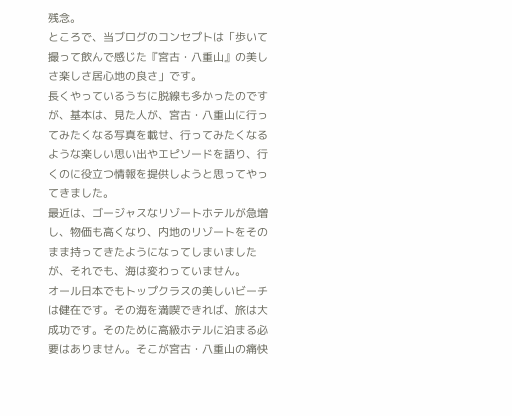残念。
ところで、当ブログのコンセプトは「歩いて撮って飲んで感じた『宮古・八重山』の美しさ楽しさ居心地の良さ」です。
長くやっているうちに脱線も多かったのですが、基本は、見た人が、宮古・八重山に行ってみたくなる写真を載せ、行ってみたくなるような楽しい思い出やエピソードを語り、行くのに役立つ情報を提供しようと思ってやってきました。
最近は、ゴージャスなリゾートホテルが急増し、物価も高くなり、内地のリゾートをそのまま持ってきたようになってしまいましたが、それでも、海は変わっていません。
オール日本でもトップクラスの美しいビーチは健在です。その海を満喫できれば、旅は大成功です。そのために高級ホテルに泊まる必要はありません。そこが宮古・八重山の痛快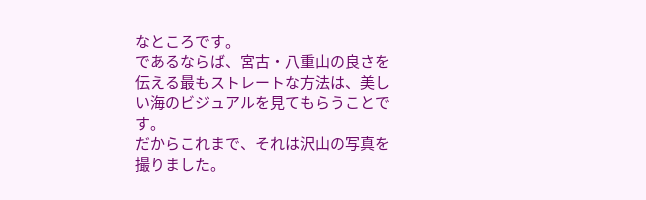なところです。
であるならば、宮古・八重山の良さを伝える最もストレートな方法は、美しい海のビジュアルを見てもらうことです。
だからこれまで、それは沢山の写真を撮りました。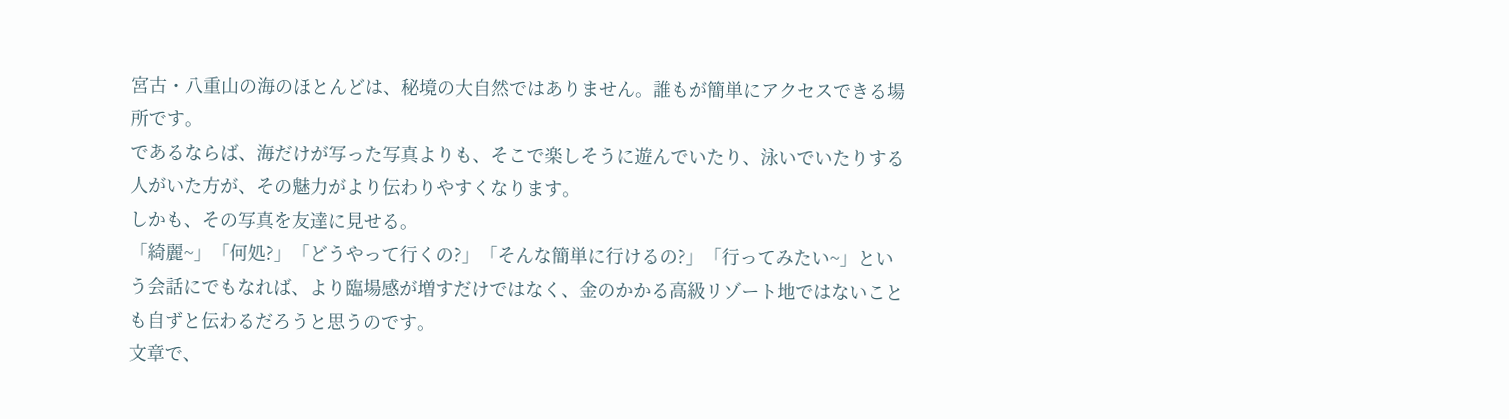宮古・八重山の海のほとんどは、秘境の大自然ではありません。誰もが簡単にアクセスできる場所です。
であるならば、海だけが写った写真よりも、そこで楽しそうに遊んでいたり、泳いでいたりする人がいた方が、その魅力がより伝わりやすくなります。
しかも、その写真を友達に見せる。
「綺麗~」「何処?」「どうやって行くの?」「そんな簡単に行けるの?」「行ってみたい~」という会話にでもなれば、より臨場感が増すだけではなく、金のかかる高級リゾート地ではないことも自ずと伝わるだろうと思うのです。
文章で、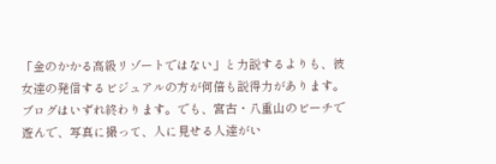「金のかかる高級リゾートではない」と力説するよりも、彼女達の発信するビジュアルの方が何倍も説得力があります。
ブログはいずれ終わります。でも、宮古・八重山のビーチで遊んで、写真に撮って、人に見せる人達がい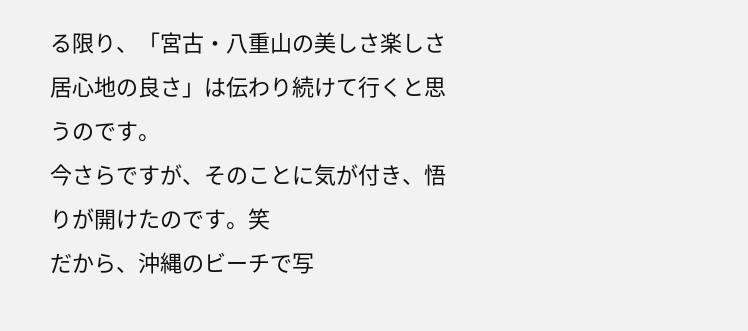る限り、「宮古・八重山の美しさ楽しさ居心地の良さ」は伝わり続けて行くと思うのです。
今さらですが、そのことに気が付き、悟りが開けたのです。笑
だから、沖縄のビーチで写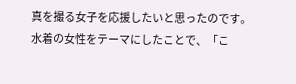真を撮る女子を応援したいと思ったのです。
水着の女性をテーマにしたことで、「こ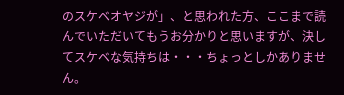のスケベオヤジが」、と思われた方、ここまで読んでいただいてもうお分かりと思いますが、決してスケベな気持ちは・・・ちょっとしかありません。